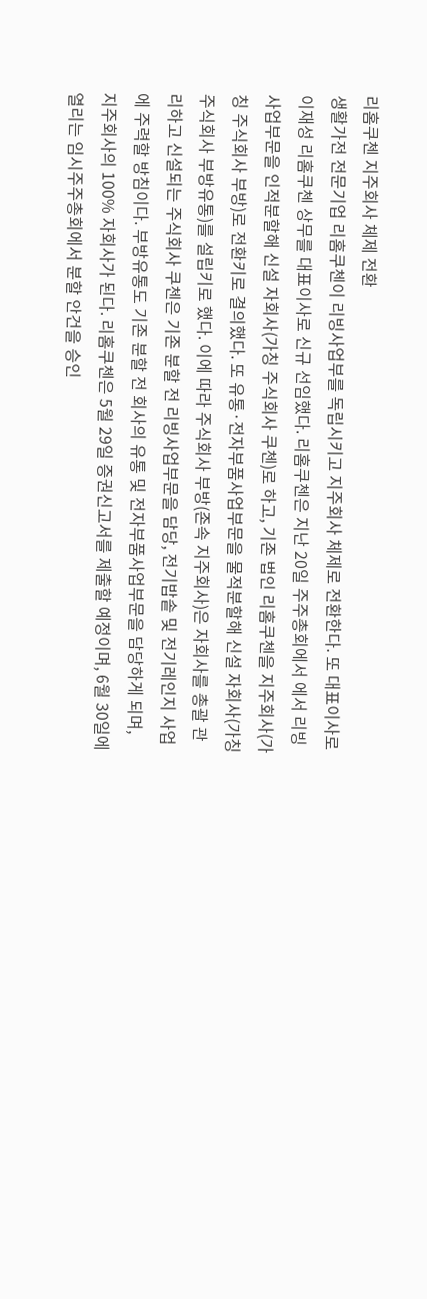리홈쿠첸 지주회사 체제 전환
생활가전 전문기업 리홈쿠첸이 리빙사업부를 독립시키고 지주회사 체제로 전환한다. 또 대표이사로 이재성 리홈쿠첸 상무를 대표이사로 신규 선임했다. 리홈쿠첸은 지난 20일 주주총회에서 에서 리빙사업부문을 인적분할해 신설 자회사(가칭 주식회사 쿠첸)로 하고, 기존 법인 리홈쿠첸을 지주회사(가칭 주식회사 부방)로 전환키로 결의했다. 또 유통·전자부품사업부문을 물적분할해 신설 자회사(가칭 주식회사 부방유통)를 설립키로 했다. 이에 따라 주식회사 부방(존속 지주회사)은 자회사를 총괄 관리하고 신설되는 주식회사 쿠첸은 기존 분할 전 리빙사업부문을 담당, 전기밥솥 및 전기레인지 사업에 주력할 방침이다. 부방유통도 기존 분할 전 회사의 유통 및 전자부품사업부문을 담당하게 되며, 지주회사의 100% 자회사가 된다. 리홈쿠첸은 5월 29일 증권신고서를 제출할 예정이며, 6월 30일에 열리는 임시주주총회에서 분할 안건을 승인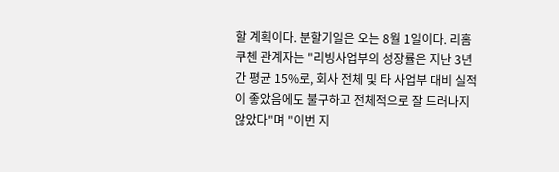할 계획이다. 분할기일은 오는 8월 1일이다. 리홈쿠첸 관계자는 "리빙사업부의 성장률은 지난 3년간 평균 15%로, 회사 전체 및 타 사업부 대비 실적이 좋았음에도 불구하고 전체적으로 잘 드러나지 않았다"며 "이번 지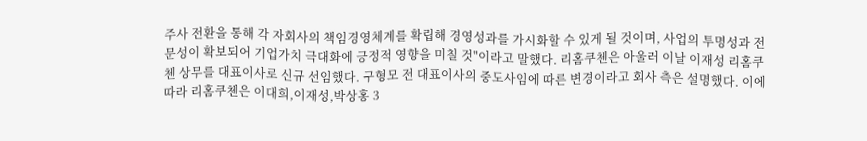주사 전환을 통해 각 자회사의 책임경영체계를 확립해 경영성과를 가시화할 수 있게 될 것이며, 사업의 투명성과 전문성이 확보되어 기업가치 극대화에 긍정적 영향을 미칠 것"이라고 말했다. 리홈쿠첸은 아울러 이날 이재성 리홈쿠첸 상무를 대표이사로 신규 선임했다. 구형모 전 대표이사의 중도사임에 따른 변경이라고 회사 측은 설명했다. 이에 따라 리홈쿠첸은 이대희,이재성,박상홍 3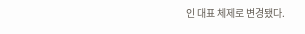인 대표 체제로 변경됐다.